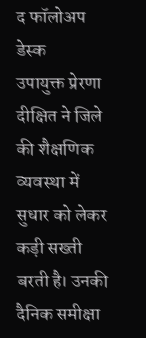द फॉलोअप डेस्क
उपायुक्त प्रेरणा दीक्षित ने जिले की शैक्षणिक व्यवस्था में सुधार को लेकर कड़ी सख्ती बरती है। उनकी दैनिक समीक्षा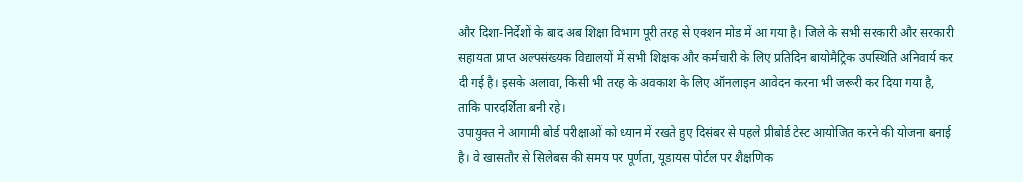और दिशा-निर्देशों के बाद अब शिक्षा विभाग पूरी तरह से एक्शन मोड में आ गया है। जिले के सभी सरकारी और सरकारी सहायता प्राप्त अल्पसंख्यक विद्यालयों में सभी शिक्षक और कर्मचारी के लिए प्रतिदिन बायोमैट्रिक उपस्थिति अनिवार्य कर दी गई है। इसके अलावा, किसी भी तरह के अवकाश के लिए ऑनलाइन आवेदन करना भी जरूरी कर दिया गया है, ताकि पारदर्शिता बनी रहे।
उपायुक्त ने आगामी बोर्ड परीक्षाओं को ध्यान में रखते हुए दिसंबर से पहले प्रीबोर्ड टेस्ट आयोजित करने की योजना बनाई है। वे खासतौर से सिलेबस की समय पर पूर्णता, यूडायस पोर्टल पर शैक्षणिक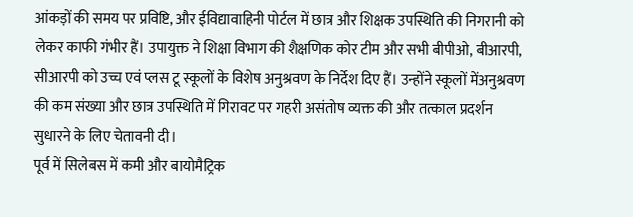आंकड़ों की समय पर प्रविष्टि, और ईविद्यावाहिनी पोर्टल में छात्र और शिक्षक उपस्थिति की निगरानी को लेकर काफी गंभीर हैं। उपायुक्त ने शिक्षा विभाग की शैक्षणिक कोर टीम और सभी बीपीओ, बीआरपी, सीआरपी को उच्च एवं प्लस टू स्कूलों के विशेष अनुश्रवण के निर्देश दिए हैं। उन्होंने स्कूलों मेंअनुश्रवण की कम संख्या और छात्र उपस्थिति में गिरावट पर गहरी असंतोष व्यक्त की और तत्काल प्रदर्शन सुधारने के लिए चेतावनी दी।
पूर्व में सिलेबस में कमी और बायोमैट्रिक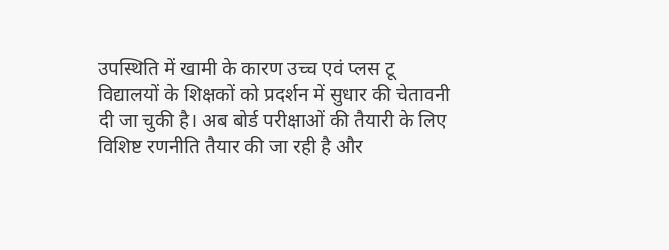उपस्थिति में खामी के कारण उच्च एवं प्लस टू विद्यालयों के शिक्षकों को प्रदर्शन में सुधार की चेतावनी दी जा चुकी है। अब बोर्ड परीक्षाओं की तैयारी के लिए विशिष्ट रणनीति तैयार की जा रही है और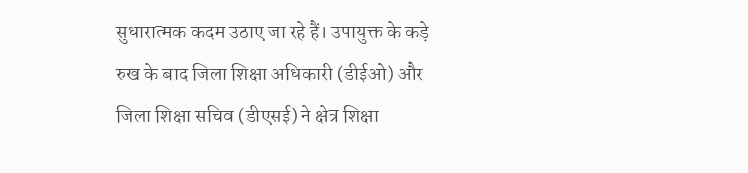सुधारात्मक कदम उठाए जा रहे हैं। उपायुक्त के कड़े रुख के बाद जिला शिक्षा अधिकारी (डीईओ) और जिला शिक्षा सचिव (डीएसई) ने क्षेत्र शिक्षा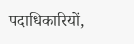पदाधिकारियों,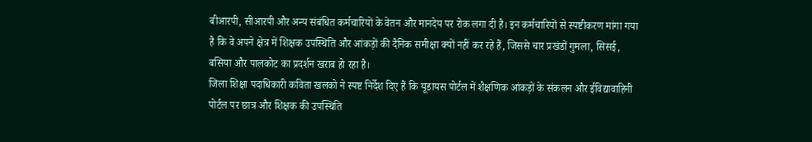बीआरपी, सीआरपी और अन्य संबंधित कर्मचारियों के वेतन और मानदेय पर रोक लगा दी है। इन कर्मचारियों से स्पष्टीकरण मांगा गया है कि वे अपने क्षेत्र में शिक्षक उपस्थिति और आंकड़ों की दैनिक समीक्षा क्यों नहीं कर रहे हैं, जिससे चार प्रखंडों गुमला, सिसई, बसिया और पालकोट का प्रदर्शन खराब हो रहा है।
जिला शिक्षा पदाधिकारी कविता खलको ने स्पष्ट निर्देश दिए हैं कि यूडायस पोर्टल में शैक्षणिक आंकड़ों के संकलन और ईविद्यावाहिनी पोर्टल पर छात्र और शिक्षक की उपस्थिति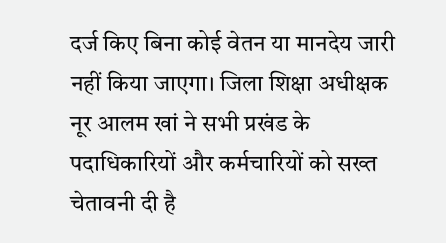दर्ज किए बिना कोई वेतन या मानदेय जारी नहीं किया जाएगा। जिला शिक्षा अधीक्षक नूर आलम खां ने सभी प्रखंड के पदाधिकारियों और कर्मचारियों को सख्त चेतावनी दी है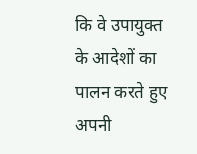कि वे उपायुक्त के आदेशों का पालन करते हुए अपनी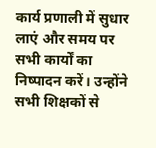कार्य प्रणाली में सुधार लाएं और समय पर सभी कार्यों का निष्पादन करें। उन्होंने सभी शिक्षकों से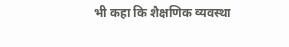भी कहा कि शैक्षणिक व्यवस्था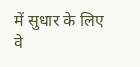में सुधार के लिए वे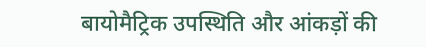बायोमैट्रिक उपस्थिति और आंकड़ों की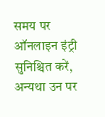समय पर ऑनलाइन इंट्री सुनिश्चित करें, अन्यथा उन पर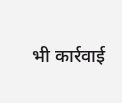भी कार्रवाई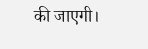की जाएगी।